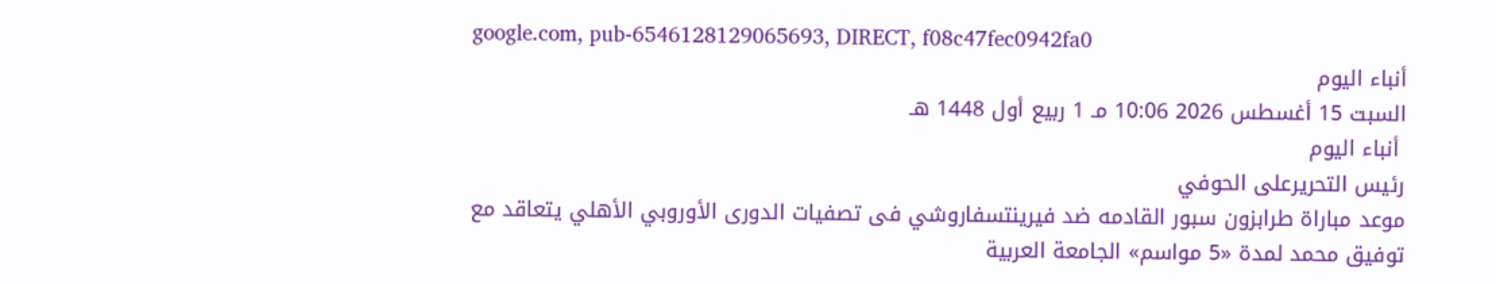google.com, pub-6546128129065693, DIRECT, f08c47fec0942fa0
أنباء اليوم
السبت 15 أغسطس 2026 10:06 مـ 1 ربيع أول 1448 هـ
 أنباء اليوم
رئيس التحريرعلى الحوفي
موعد مباراة طرابزون سبور القادمه ضد فيرينتسفاروشي فى تصفيات الدورى الأوروبي الأهلي يتعاقد مع توفيق محمد لمدة «5 مواسم» الجامعة العربية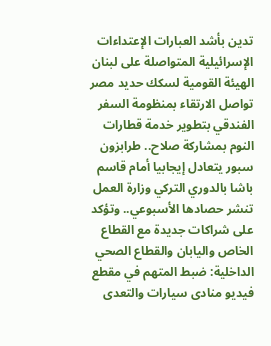تدين بأشد العبارات الإعتداءات الإسرائيلية المتواصلة على لبنان الهيئة القومية لسكك حديد مصر تواصل الارتقاء بمنظومة السفر الفندقي بتطوير خدمة قطارات النوم بمشاركة صلاح.. طرابزون سبور يتعادل إيجابيا أمام قاسم باشا بالدوري التركي وزارة العمل تنشر حصادها الأسبوعي.. وتؤكد على شراكات جديدة مع القطاع الخاص واليابان والقطاع الصحي الداخلية: ضبط المتهم في مقطع فيديو منادى سيارات والتعدى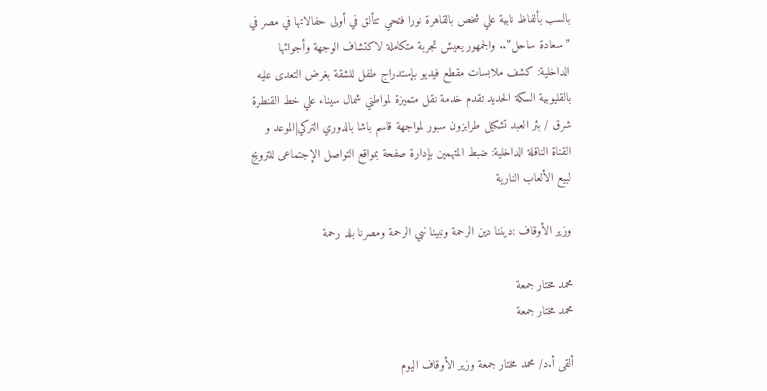بالسب بألفاظ نابية علي شخص بالقاهرة نورا فتحي تتألق في أولى حفالاتها في مصر في ”سعادة ساحل”.. والجمهور يعيش تجربة متكاملة لاكتشاف الوجهة وأجوائها الداخلية: كشف ملابسات مقطع فيديو بإستدراج طفل للشقة بغرض التعدى عليه بالقليوبية السكة الحديد تقدم خدمة نقل متميزة لمواطني شمال سيناء علي خط القنطرة شرق / بئر العبد تشكيل طرابزون سبور لمواجهة قاسم باشا بالدوري التركي|الموعد و القناة الناقلة الداخلية: ضبط المتهمين بإدارة صفحة بمواقع التواصل الإجتماعى للترويج لبيع الألعاب النارية

وزير الأوقاف :ديننا دين الرحمة ونبينا نبي الرحمة ومصرنا بلد رحمة

محمد مختار جمعة
محمد مختار جمعة

ألقى أ.د/ محمد مختار جمعة وزير الأوقاف اليوم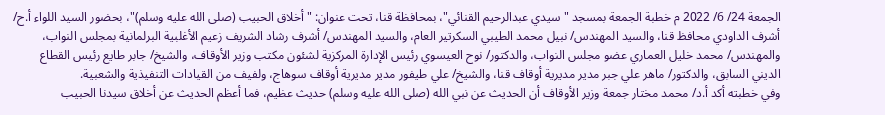الجمعة 24/ 6/ 2022 م خطبة الجمعة بمسجد "سيدي عبدالرحيم القنائي"، بمحافظة قنا، تحت عنوان: "أخلاق الحبيب (صلى الله عليه وسلم)"، بحضور السيد اللواء أ.ح/ أشرف الداودي محافظ قنا، والسيد المهندس/ نبيل محمد الطيبي السكرتير العام، والسيد المهندس/ أشرف رشاد الشريف زعيم الأغلبية البرلمانية بمجلس النواب، والمهندس/ محمد خليل العماري عضو مجلس النواب، والدكتور/ نوح العيسوي رئيس الإدارة المركزية لشئون مكتب وزير الأوقاف، والشيخ/ جابر طايع رئيس القطاع الديني السابق، والدكتور/ ماهر علي جبر مدير مديرية أوقاف قنا، والشيخ/ علي طيفور مدير مديرية أوقاف سوهاج، ولفيف من القيادات التنفيذية والشعبية.
وفي خطبته أكد أ.د/ محمد مختار جمعة وزير الأوقاف أن الحديث عن نبي الله (صلى الله عليه وسلم) حديث عظيم، فما أعظم الحديث عن أخلاق سيدنا الحبيب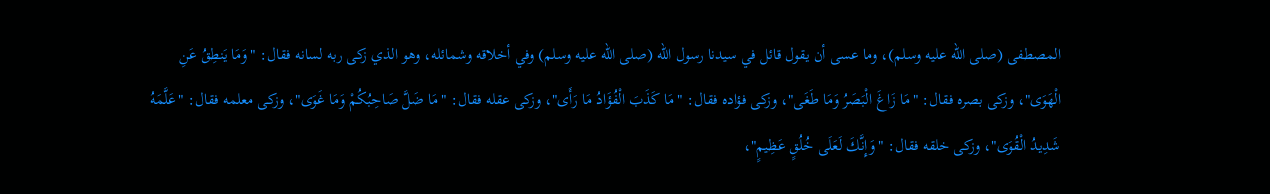المصطفى (صلى الله عليه وسلم)، وما عسى أن يقول قائل في سيدنا رسول الله (صلى الله عليه وسلم) وفي أخلاقه وشمائله، وهو الذي زكى ربه لسانه فقال: "وَمَا يَنطِقُ عَنِ الْهَوَى"، وزكى بصره فقال: "مَا زَاغَ الْبَصَرُ وَمَا طَغَى"، وزكى فؤاده فقال: "مَا كَذَبَ الْفُؤَادُ مَا رَأَى"، وزكى عقله فقال: "مَا ضَلَّ صَاحِبُكُمْ وَمَا غَوَى"، وزكى معلمه فقال: "عَلَّمَهُ شَدِيدُ الْقُوَى"، وزكى خلقه فقال: "وَإِنَّكَ لَعَلَى خُلُقٍ عَظِيمٍ"،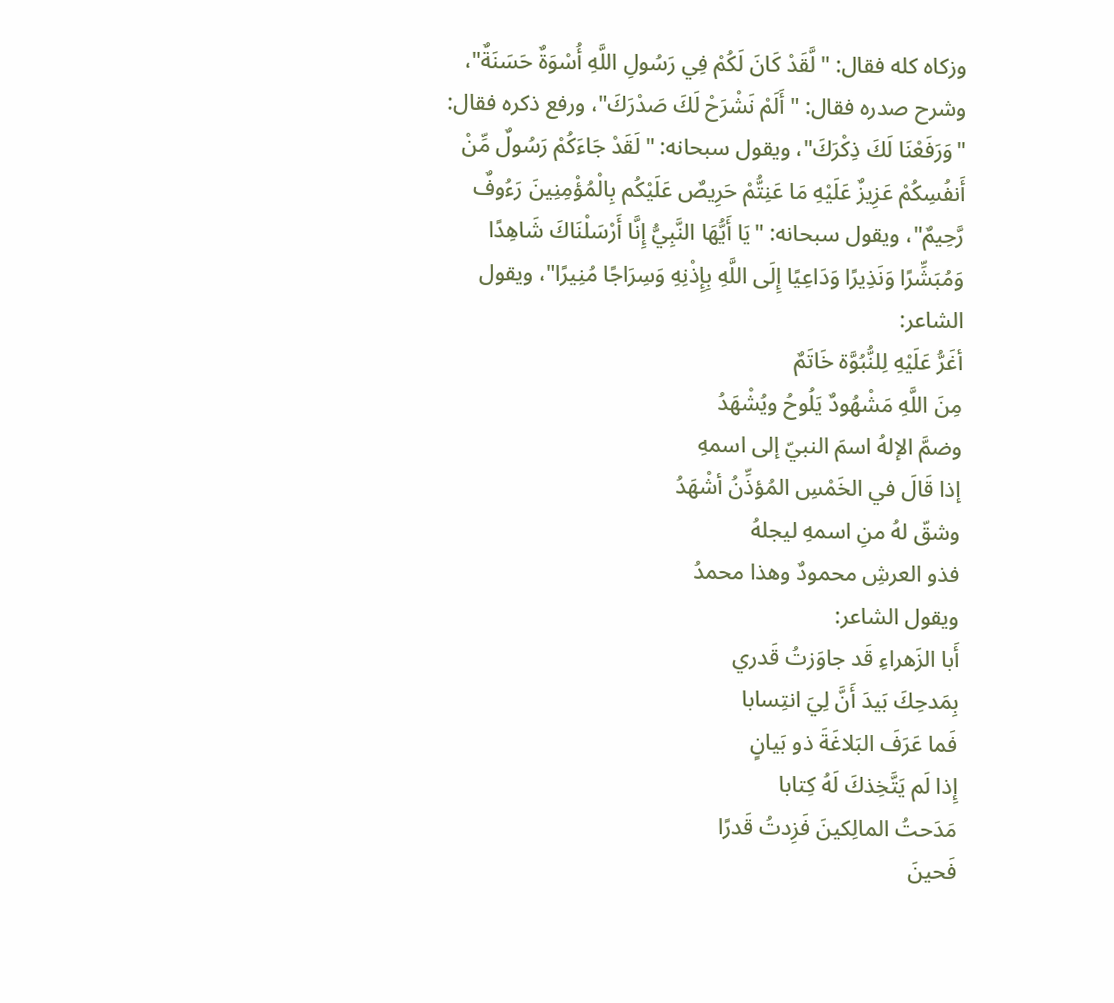وزكاه كله فقال: "لَّقَدْ كَانَ لَكُمْ فِي رَسُولِ اللَّهِ أُسْوَةٌ حَسَنَةٌ"، وشرح صدره فقال: "أَلَمْ نَشْرَحْ لَكَ صَدْرَكَ"، ورفع ذكره فقال: "وَرَفَعْنَا لَكَ ذِكْرَكَ"، ويقول سبحانه: "لَقَدْ جَاءَكُمْ رَسُولٌ مِّنْ أَنفُسِكُمْ عَزِيزٌ عَلَيْهِ مَا عَنِتُّمْ حَرِيصٌ عَلَيْكُم بِالْمُؤْمِنِينَ رَءُوفٌ رَّحِيمٌ"، ويقول سبحانه: "يَا أَيُّهَا النَّبِيُّ إِنَّا أَرْسَلْنَاكَ شَاهِدًا وَمُبَشِّرًا وَنَذِيرًا وَدَاعِيًا إِلَى اللَّهِ بِإِذْنِهِ وَسِرَاجًا مُنِيرًا"، ويقول الشاعر:
أغَرُّ عَلَيْهِ لِلنُّبُوَّة خَاتَمٌ
مِنَ اللَّهِ مَشْهُودٌ يَلُوحُ ويُشْهَدُ
وضمَّ الإلهُ اسمَ النبيّ إلى اسمهِ
إذا قَالَ في الخَمْسِ المُؤذِّنُ أشْهَدُ
وشقّ لهُ منِ اسمهِ ليجلهُ
فذو العرشِ محمودٌ وهذا محمدُ
ويقول الشاعر:
أَبا الزَهراءِ قَد جاوَزتُ قَدري
بِمَدحِكَ بَيدَ أَنَّ لِيَ انتِسابا
فَما عَرَفَ البَلاغَةَ ذو بَيانٍ
إِذا لَم يَتَّخِذكَ لَهُ كِتابا
مَدَحتُ المالِكينَ فَزِدتُ قَدرًا
فَحينَ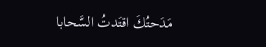مَدَحتُكَ اقتَدتُ السَّحابا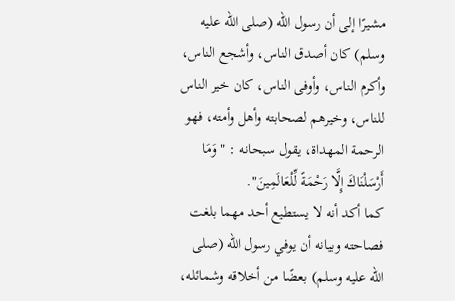مشيرًا إلى أن رسول الله (صلى الله عليه وسلم) كان أصدق الناس، وأشجع الناس، وأكرم الناس، وأوفى الناس، كان خير الناس للناس، وخيرهم لصحابته وأهل وأمته، فهو الرحمة المهداة، يقول سبحانه : "وَمَا أَرْسَلْنَاكَ إِلَّا رَحْمَةً لِّلْعَالَمِينَ".
كما أكد أنه لا يستطيع أحد مهما بلغت فصاحته وبيانه أن يوفي رسول الله (صلى الله عليه وسلم) بعضًا من أخلاقه وشمائله،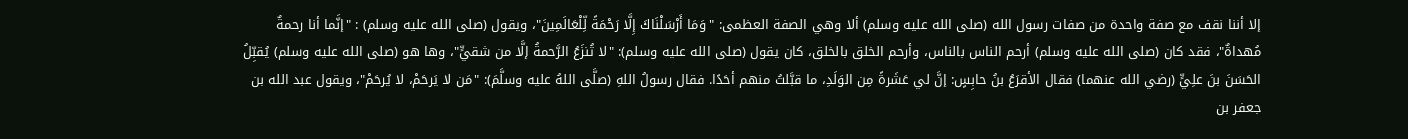إلا أننا نقف مع صفة واحدة من صفات رسول الله (صلى الله عليه وسلم) ألا وهي الصفة العظمى: "وَمَا أَرْسَلْنَاكَ إِلَّا رَحْمَةً لِّلْعَالَمِينَ"، ويقول (صلى الله عليه وسلم) : "إنَّما أنا رحمةٌ مُهداةٌ"، فقد كان (صلى الله عليه وسلم) أرحم الناس بالناس، وأرحم الخلق بالخلق، كان يقول (صلى الله عليه وسلم): "لا تُنزَعُ الرَّحمةُ إلَّا من شقيٍّ"، وها هو (صلى الله عليه وسلم) يُقبِّلُ الحَسَنَ بنَ علِيٍّ (رضي الله عنهما) فقال الأقرَعُ بنُ حابِسٍ: إنَّ لي عَشَرةً مِن الوَلَدِ، ما قبَّلتُ منهم أحَدًا. فقال رسولُ اللهِ (صلَّى اللهُ عليه وسلَّمَ): "مَن لا يَرحَمْ، لا يُرحَمْ"، ويقول عبد الله بن جعفر بن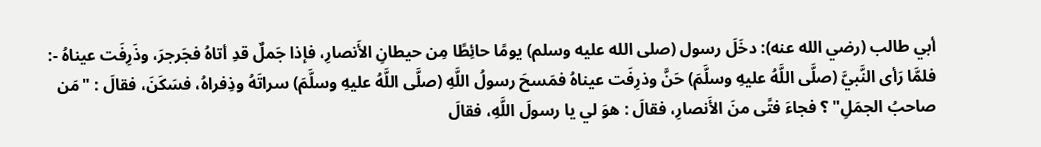أبي طالب (رضي الله عنه): دخَلَ رسول (صلى الله عليه وسلم) يومًا حائِطًا مِن حيطانِ الأَنصارِ، فإذا جَملٌ قدِ أتاهُ فجَرجرَ، وذَرِفَت عيناهُ -: فلمَّا رَأى النَّبيَّ (صلَّى اللَّهُ عليهِ وسلَّمَ) حَنَّ وذرِفَت عيناهُ فمَسحَ رسولُ اللَّهِ (صلَّى اللَّهُ عليهِ وسلَّمَ) سراتَهُ وذِفراهُ، فسَكَنَ، فقالَ : "مَن صاحبُ الجمَلِ" ؟ فجاءَ فتًى منَ الأَنصارِ، فقالَ : هوَ لي يا رسولَ اللَّهِ، فقالَ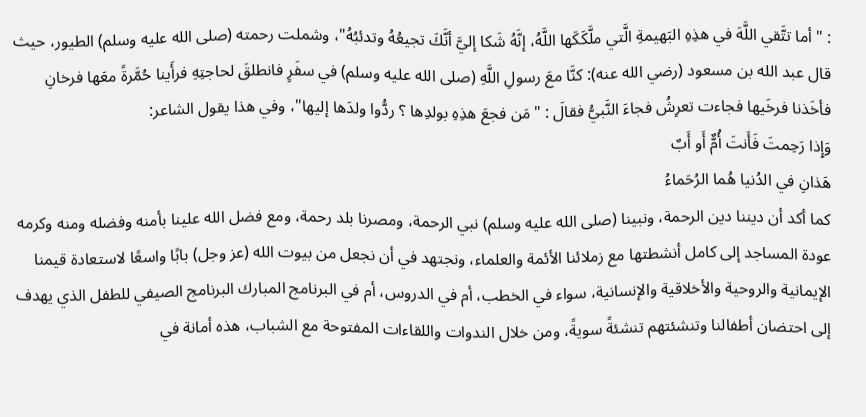: "أما تتَّقي اللَّهَ في هذِهِ البَهيمةِ الَّتي ملَّكَكَها اللَّهُ، إنَّهُ شَكا إليَّ أنَّكَ تجيعُهُ وتدئبُهُ"، وشملت رحمته (صلى الله عليه وسلم) الطيور، حيث قال عبد الله بن مسعود (رضي الله عنه): كنَّا معَ رسولِ اللَّهِ (صلى الله عليه وسلم) في سفَرٍ فانطلقَ لحاجتِهِ فرأَينا حُمَّرةً معَها فرخانِ فأخَذنا فرخَيها فجاءت تعرِشُ فجاءَ النَّبيُّ فقالَ : "مَن فجعَ هذِهِ بولدِها ؟ ردُّوا ولدَها إليها"، وفي هذا يقول الشاعر:
وَإِذا رَحِمتَ فَأَنتَ أُمٌّ أَو أَبٌ
هَذانِ في الدُنيا هُما الرُحَماءُ
كما أكد أن ديننا دين الرحمة، ونبينا (صلى الله عليه وسلم) نبي الرحمة، ومصرنا بلد رحمة، ومع فضل الله علينا بأمنه وفضله ومنه وكرمه عودة المساجد إلى كامل أنشطتها مع زملائنا الأئمة والعلماء، ونجتهد في أن نجعل من بيوت الله (عز وجل) بابًا واسعًا لاستعادة قيمنا الإيمانية والروحية والأخلاقية والإنسانية، سواء في الخطب، أم في الدروس، أم في البرنامج المبارك البرنامج الصيفي للطفل الذي يهدف إلى احتضان أطفالنا وتنشئتهم تنشئةً سويةً، ومن خلال الندوات واللقاءات المفتوحة مع الشباب، هذه أمانة في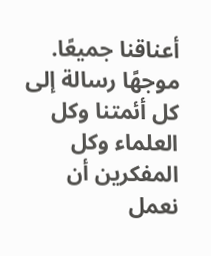أعناقنا جميعًا.
موجهًا رسالة إلى كل أئمتنا وكل العلماء وكل المفكرين أن نعمل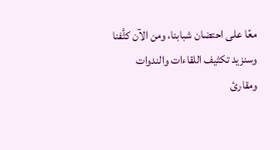معًا على احتضان شبابنا، ومن الآن كثَّفنا وسنزيد تكثيف اللقاءات والندوات ومقارئ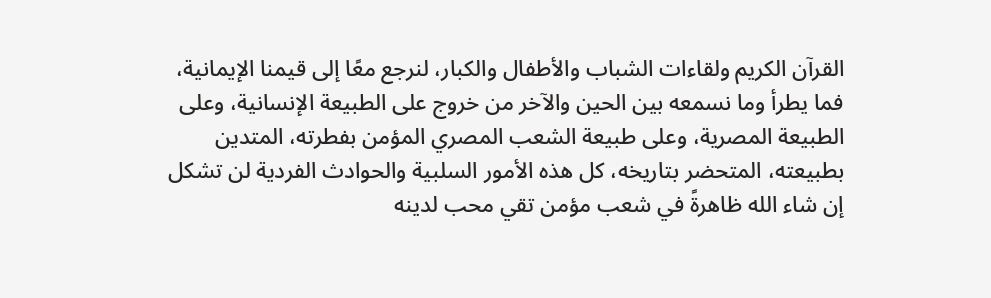القرآن الكريم ولقاءات الشباب والأطفال والكبار، لنرجع معًا إلى قيمنا الإيمانية، فما يطرأ وما نسمعه بين الحين والآخر من خروج على الطبيعة الإنسانية، وعلى الطبيعة المصرية، وعلى طبيعة الشعب المصري المؤمن بفطرته، المتدين بطبيعته، المتحضر بتاريخه، كل هذه الأمور السلبية والحوادث الفردية لن تشكل إن شاء الله ظاهرةً في شعب مؤمن تقي محب لدينه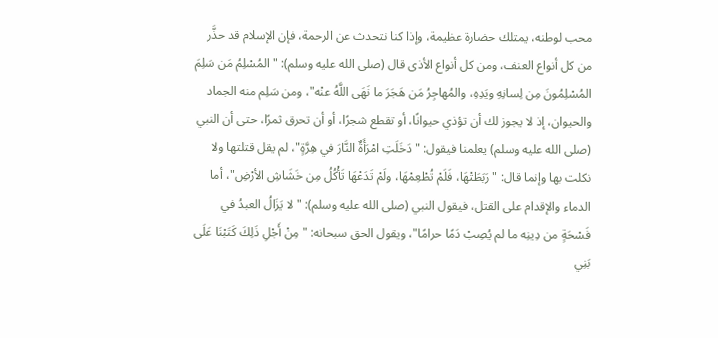محب لوطنه، يمتلك حضارة عظيمة، وإذا كنا نتحدث عن الرحمة، فإن الإسلام قد حذَّر من كل أنواع العنف، ومن كل أنواع الأذى قال (صلى الله عليه وسلم): "المُسْلِمُ مَن سَلِمَ المُسْلِمُونَ مِن لِسانِهِ ويَدِهِ، والمُهاجِرُ مَن هَجَرَ ما نَهَى اللَّهُ عنْه"، ومن سَلِم منه الجماد والحيوان، إذ لا يجوز لك أن تؤذي حيوانًا، أو تقطع شجرًا، أو أن تحرق ثمرًا، حتى أن النبي (صلى الله عليه وسلم) يعلمنا فيقول: "دَخَلَتِ امْرَأَةٌ النَّارَ في هِرَّةٍ"، لم يقل قتلتها ولا نكلت بها وإنما قال: "رَبَطَتْهَا، فَلَمْ تُطْعِمْهَا، ولَمْ تَدَعْهَا تَأْكُلُ مِن خَشَاشِ الأرْضِ"، أما الدماء والإقدام على القتل، فيقول النبي (صلى الله عليه وسلم): "لا يَزَالُ العبدُ في فَسْحَةٍ من دِينِه ما لم يُصِبْ دَمًا حرامًا"، ويقول الحق سبحانه: "مِنْ أَجْلِ ذَلِكَ كَتَبْنَا عَلَى بَنِي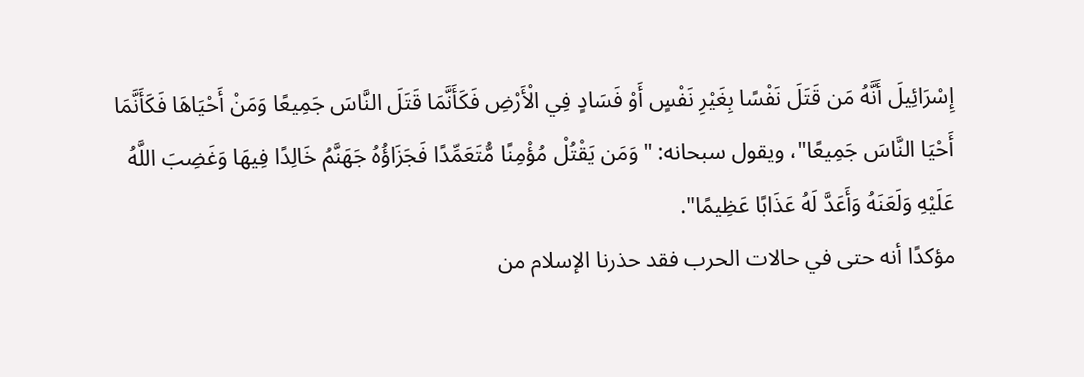إِسْرَائِيلَ أَنَّهُ مَن قَتَلَ نَفْسًا بِغَيْرِ نَفْسٍ أَوْ فَسَادٍ فِي الْأَرْضِ فَكَأَنَّمَا قَتَلَ النَّاسَ جَمِيعًا وَمَنْ أَحْيَاهَا فَكَأَنَّمَا أَحْيَا النَّاسَ جَمِيعًا"، ويقول سبحانه: "وَمَن يَقْتُلْ مُؤْمِنًا مُّتَعَمِّدًا فَجَزَاؤُهُ جَهَنَّمُ خَالِدًا فِيهَا وَغَضِبَ اللَّهُ عَلَيْهِ وَلَعَنَهُ وَأَعَدَّ لَهُ عَذَابًا عَظِيمًا".
مؤكدًا أنه حتى في حالات الحرب فقد حذرنا الإسلام من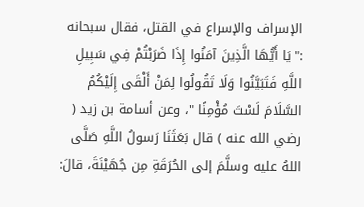الإسراف والإسراع في القتل، فقال سبحانه :"يَا أَيُّهَا الَّذِينَ آمَنُوا إِذَا ضَرَبْتُمْ فِي سَبِيلِ اللَّهِ فَتَبَيَّنُوا وَلَا تَقُولُوا لِمَنْ أَلْقَى إِلَيْكُمُ السَّلَامَ لَسْتَ مُؤْمِنًا "، وعن أسامة بن زيد ( رضي الله عنه ) قال بَعَثَنَا رَسولُ اللَّهِ صَلَّى اللهُ عليه وسلَّمَ إلى الحُرَقَةِ مِن جُهَيْنَةَ، قالَ: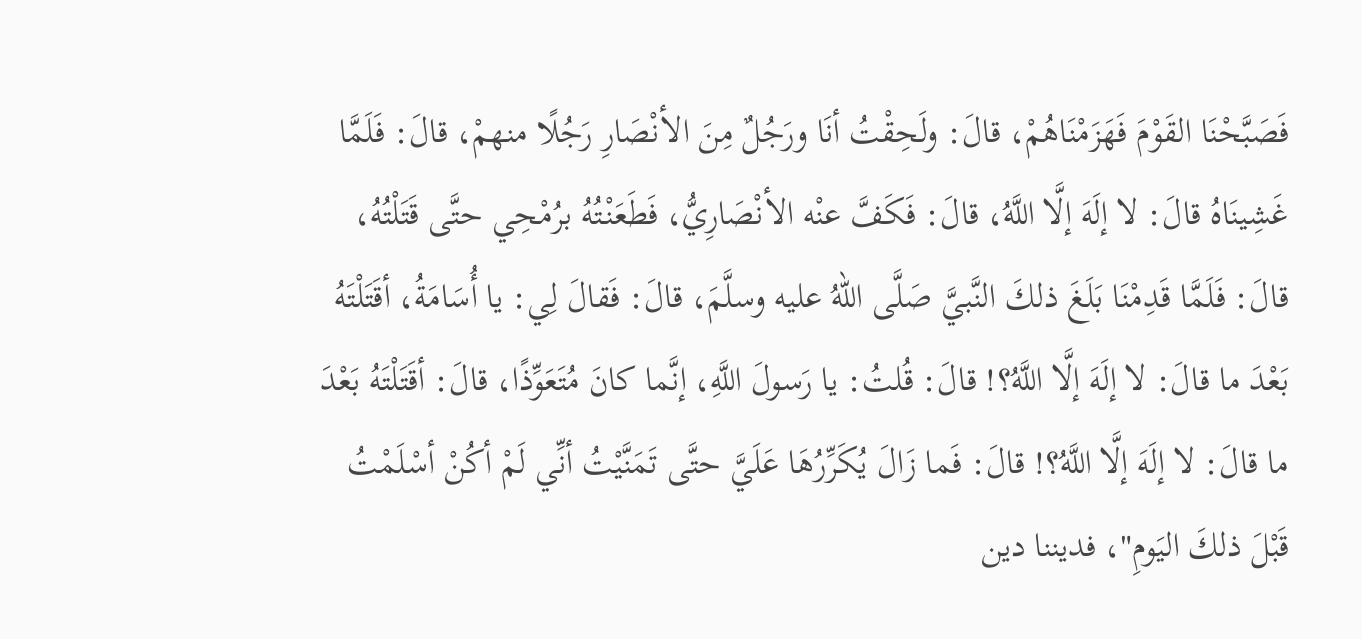فَصَبَّحْنَا القَوْمَ فَهَزَمْنَاهُمْ، قالَ: ولَحِقْتُ أنَا ورَجُلٌ مِنَ الأنْصَارِ رَجُلًا منهمْ، قالَ: فَلَمَّا غَشِينَاهُ قالَ: لا إلَهَ إلَّا اللَّهُ، قالَ: فَكَفَّ عنْه الأنْصَارِيُّ، فَطَعَنْتُهُ برُمْحِي حتَّى قَتَلْتُهُ، قالَ: فَلَمَّا قَدِمْنَا بَلَغَ ذلكَ النَّبيَّ صَلَّى اللهُ عليه وسلَّمَ، قالَ: فَقالَ لِي: يا أُسَامَةُ، أقَتَلْتَهُ بَعْدَ ما قالَ: لا إلَهَ إلَّا اللَّهُ؟! قالَ: قُلتُ: يا رَسولَ اللَّهِ، إنَّما كانَ مُتَعَوِّذًا، قالَ: أقَتَلْتَهُ بَعْدَ ما قالَ: لا إلَهَ إلَّا اللَّهُ؟! قالَ: فَما زَالَ يُكَرِّرُهَا عَلَيَّ حتَّى تَمَنَّيْتُ أنِّي لَمْ أكُنْ أسْلَمْتُ قَبْلَ ذلكَ اليَومِ"، فديننا دين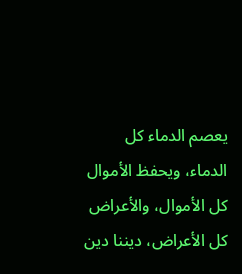يعصم الدماء كل الدماء، ويحفظ الأموال كل الأموال، والأعراض كل الأعراض، ديننا دين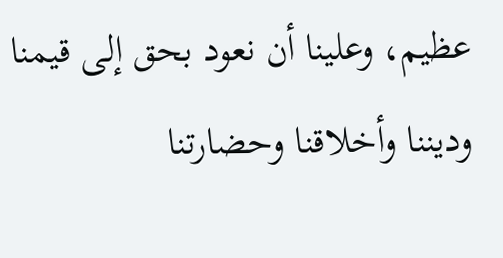عظيم، وعلينا أن نعود بحق إلى قيمنا وديننا وأخلاقنا وحضارتنا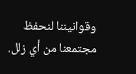وقوانيننا لنحفظ مجتمعنا من أي زلل.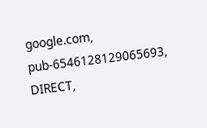google.com, pub-6546128129065693, DIRECT,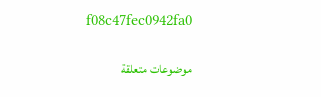f08c47fec0942fa0

موضوعات متعلقة